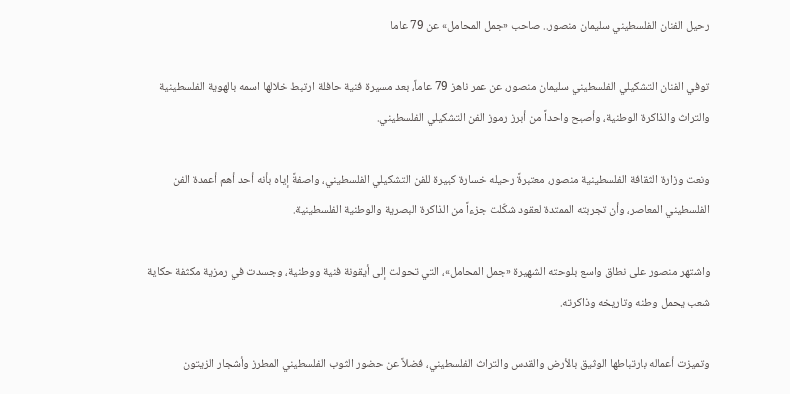رحيل الفنان الفلسطيني سليمان منصور.. صاحب «جمل المحامل» عن 79 عاما

توفي الفنان التشكيلي الفلسطيني سليمان منصور، عن عمر ناهز 79 عاماً، بعد مسيرة فنية حافلة ارتبط خلالها اسمه بالهوية الفلسطينية والتراث والذاكرة الوطنية، وأصبح واحداً من أبرز رموز الفن التشكيلي الفلسطيني.

ونعت وزارة الثقافة الفلسطينية منصور، معتبرةً رحيله خسارة كبيرة للفن التشكيلي الفلسطيني، واصفةً إياه بأنه أحد أهم أعمدة الفن الفلسطيني المعاصر، وأن تجربته الممتدة لعقود شكّلت جزءاً من الذاكرة البصرية والوطنية الفلسطينية.

واشتهر منصور على نطاق واسع بلوحته الشهيرة «جمل المحامل»، التي تحولت إلى أيقونة فنية ووطنية، وجسدت في رمزية مكثفة حكاية شعب يحمل وطنه وتاريخه وذاكرته.

وتميزت أعماله بارتباطها الوثيق بالأرض والقدس والتراث الفلسطيني، فضلاً عن حضور الثوب الفلسطيني المطرز وأشجار الزيتون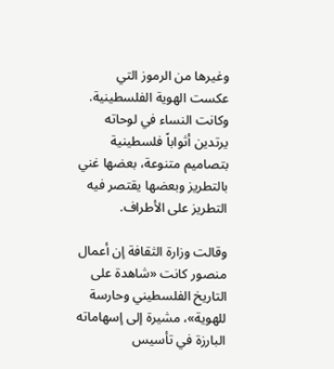وغيرها من الرموز التي عكست الهوية الفلسطينية. وكانت النساء في لوحاته يرتدين أثواباً فلسطينية بتصاميم متنوعة، بعضها غني بالتطريز وبعضها يقتصر فيه التطريز على الأطراف.

وقالت وزارة الثقافة إن أعمال منصور كانت «شاهدة على التاريخ الفلسطيني وحارسة للهوية»، مشيرة إلى إسهاماته البارزة في تأسيس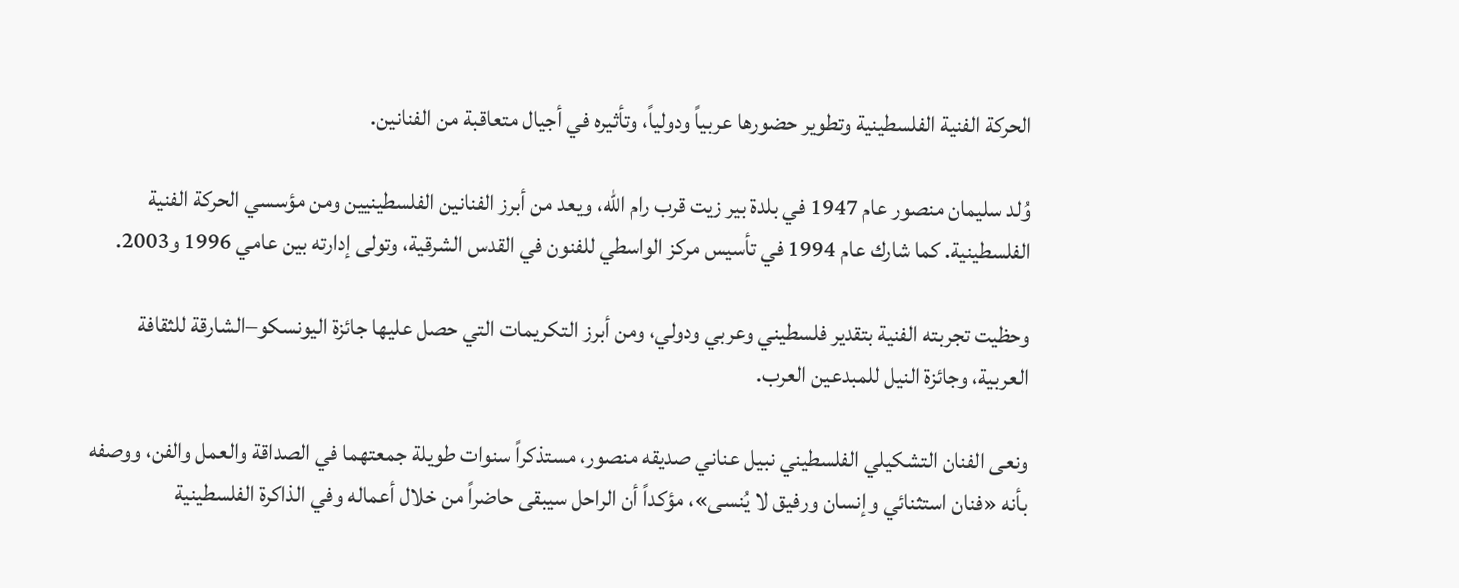الحركة الفنية الفلسطينية وتطوير حضورها عربياً ودولياً، وتأثيره في أجيال متعاقبة من الفنانين.

وُلد سليمان منصور عام 1947 في بلدة بير زيت قرب رام الله، ويعد من أبرز الفنانين الفلسطينيين ومن مؤسسي الحركة الفنية الفلسطينية. كما شارك عام 1994 في تأسيس مركز الواسطي للفنون في القدس الشرقية، وتولى إدارته بين عامي 1996 و2003.

وحظيت تجربته الفنية بتقدير فلسطيني وعربي ودولي، ومن أبرز التكريمات التي حصل عليها جائزة اليونسكو–الشارقة للثقافة العربية، وجائزة النيل للمبدعين العرب.

ونعى الفنان التشكيلي الفلسطيني نبيل عناني صديقه منصور، مستذكراً سنوات طويلة جمعتهما في الصداقة والعمل والفن، ووصفه بأنه «فنان استثنائي وإنسان ورفيق لا يُنسى»، مؤكداً أن الراحل سيبقى حاضراً من خلال أعماله وفي الذاكرة الفلسطينية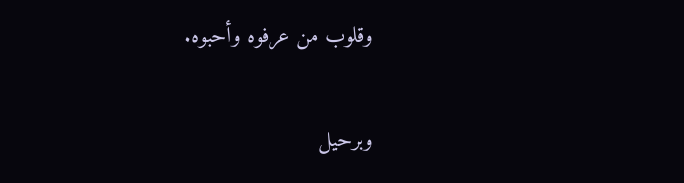وقلوب من عرفوه وأحبوه.

وبرحيل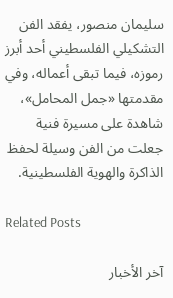سليمان منصور، يفقد الفن التشكيلي الفلسطيني أحد أبرز رموزه، فيما تبقى أعماله، وفي مقدمتها «جمل المحامل»، شاهدة على مسيرة فنية جعلت من الفن وسيلة لحفظ الذاكرة والهوية الفلسطينية.

Related Posts

آخر الأخبار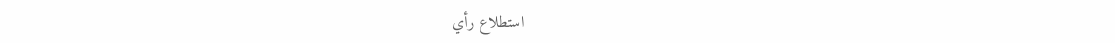استطلاع رأي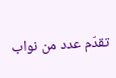تقدّم عدد من نواب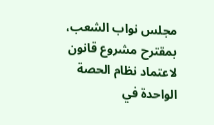مجلس نواب الشعب، بمقترح مشروع قانون لاعتماد نظام الحصة الواحدة في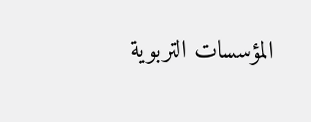المؤسسات التربوية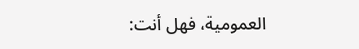العمومية، فهل أنت: